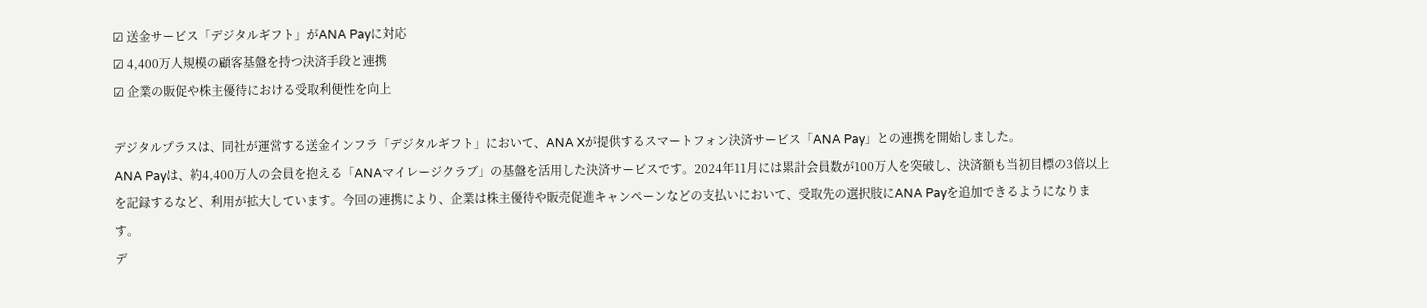☑ 送金サービス「デジタルギフト」がANA Payに対応
☑ 4,400万人規模の顧客基盤を持つ決済手段と連携
☑ 企業の販促や株主優待における受取利便性を向上

デジタルプラスは、同社が運営する送金インフラ「デジタルギフト」において、ANA Xが提供するスマートフォン決済サービス「ANA Pay」との連携を開始しました。
ANA Payは、約4,400万人の会員を抱える「ANAマイレージクラブ」の基盤を活用した決済サービスです。2024年11月には累計会員数が100万人を突破し、決済額も当初目標の3倍以上を記録するなど、利用が拡大しています。今回の連携により、企業は株主優待や販売促進キャンペーンなどの支払いにおいて、受取先の選択肢にANA Payを追加できるようになります。
デ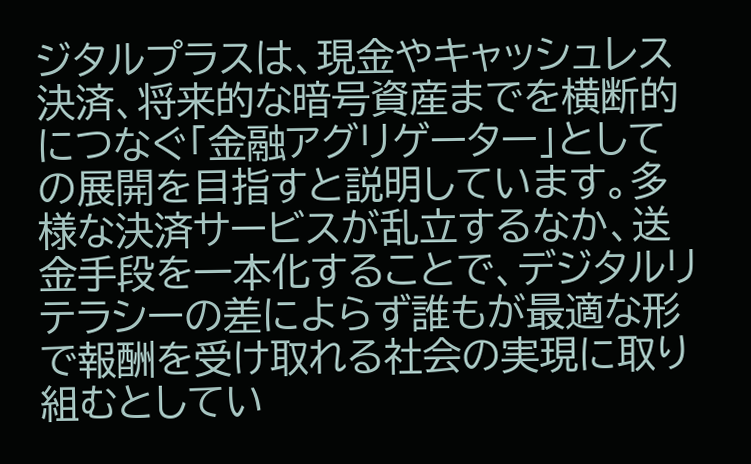ジタルプラスは、現金やキャッシュレス決済、将来的な暗号資産までを横断的につなぐ「金融アグリゲーター」としての展開を目指すと説明しています。多様な決済サービスが乱立するなか、送金手段を一本化することで、デジタルリテラシーの差によらず誰もが最適な形で報酬を受け取れる社会の実現に取り組むとしてい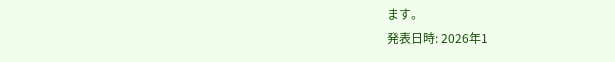ます。
発表日時: 2026年1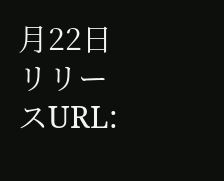月22日
リリースURL: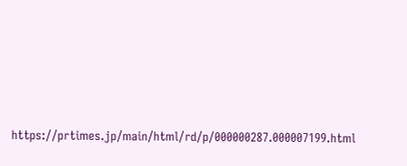https://prtimes.jp/main/html/rd/p/000000287.000007199.html